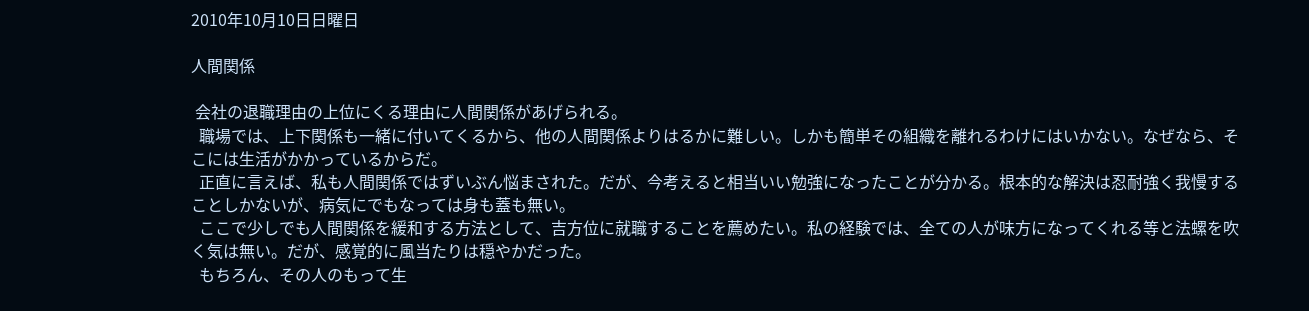2010年10月10日日曜日

人間関係

 会社の退職理由の上位にくる理由に人間関係があげられる。
  職場では、上下関係も一緒に付いてくるから、他の人間関係よりはるかに難しい。しかも簡単その組織を離れるわけにはいかない。なぜなら、そこには生活がかかっているからだ。
  正直に言えば、私も人間関係ではずいぶん悩まされた。だが、今考えると相当いい勉強になったことが分かる。根本的な解決は忍耐強く我慢することしかないが、病気にでもなっては身も蓋も無い。
  ここで少しでも人間関係を緩和する方法として、吉方位に就職することを薦めたい。私の経験では、全ての人が味方になってくれる等と法螺を吹く気は無い。だが、感覚的に風当たりは穏やかだった。
  もちろん、その人のもって生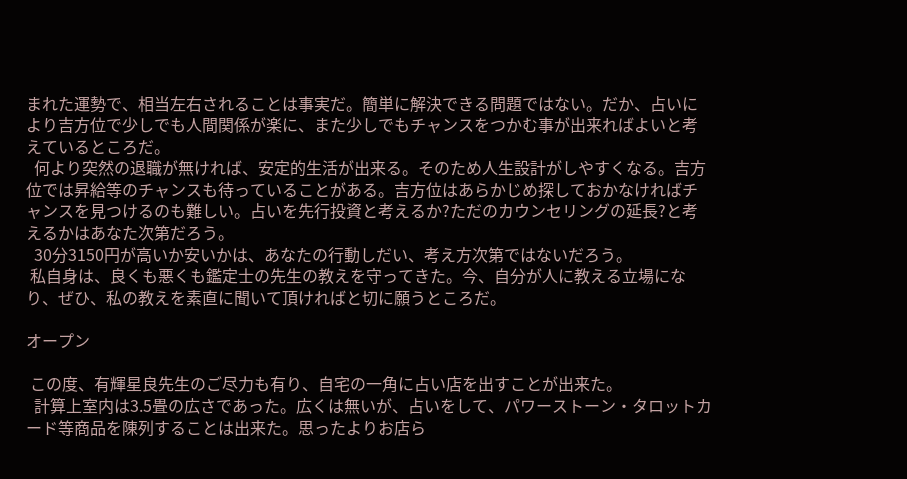まれた運勢で、相当左右されることは事実だ。簡単に解決できる問題ではない。だか、占いにより吉方位で少しでも人間関係が楽に、また少しでもチャンスをつかむ事が出来ればよいと考えているところだ。
  何より突然の退職が無ければ、安定的生活が出来る。そのため人生設計がしやすくなる。吉方位では昇給等のチャンスも待っていることがある。吉方位はあらかじめ探しておかなければチャンスを見つけるのも難しい。占いを先行投資と考えるか?ただのカウンセリングの延長?と考えるかはあなた次第だろう。
  30分3150円が高いか安いかは、あなたの行動しだい、考え方次第ではないだろう。
 私自身は、良くも悪くも鑑定士の先生の教えを守ってきた。今、自分が人に教える立場になり、ぜひ、私の教えを素直に聞いて頂ければと切に願うところだ。

オープン

 この度、有輝星良先生のご尽力も有り、自宅の一角に占い店を出すことが出来た。
  計算上室内は3.5畳の広さであった。広くは無いが、占いをして、パワーストーン・タロットカード等商品を陳列することは出来た。思ったよりお店ら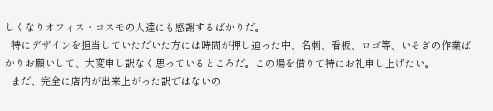しくなりオフィス・コスモの人達にも感謝するばかりだ。
  特にデザインを担当していただいた方には時間が押し迫った中、名刺、看板、ロゴ等、いそぎの作業ばかりお願いして、大変申し訳なく思っているところだ。この場を借りて特にお礼申し上げたい。
  まだ、完全に店内が出来上がった訳ではないの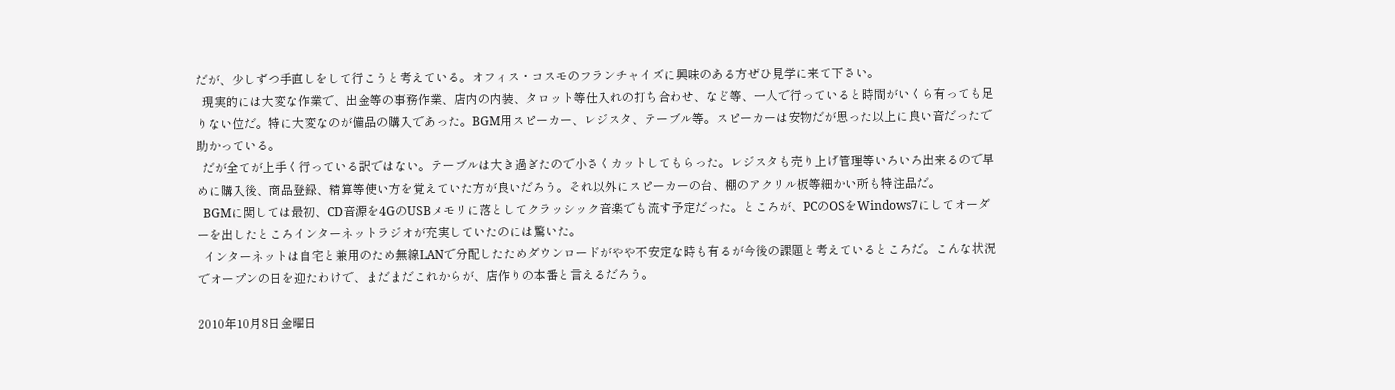だが、少しずつ手直しをして行こうと考えている。オフィス・コスモのフランチャイズに興味のある方ぜひ見学に来て下さい。
  現実的には大変な作業で、出金等の事務作業、店内の内装、タロット等仕入れの打ち合わせ、など等、一人で行っていると時間がいくら有っても足りない位だ。特に大変なのが備品の購入であった。BGM用スピーカー、レジスタ、テーブル等。スピーカーは安物だが思った以上に良い音だったで助かっている。
  だが全てが上手く行っている訳ではない。テーブルは大き過ぎたので小さくカットしてもらった。レジスタも売り上げ管理等いろいろ出来るので早めに購入後、商品登録、精算等使い方を覚えていた方が良いだろう。それ以外にスピーカーの台、棚のアクリル板等細かい所も特注品だ。
  BGMに関しては最初、CD音源を4GのUSBメモリに落としてクラッシック音楽でも流す予定だった。ところが、PCのOSをWindows7にしてオーダーを出したところインターネットラジオが充実していたのには驚いた。
  インターネットは自宅と兼用のため無線LANで分配したためダウンロードがやや不安定な時も有るが今後の課題と考えているところだ。こんな状況でオープンの日を迎たわけで、まだまだこれからが、店作りの本番と言えるだろう。

2010年10月8日金曜日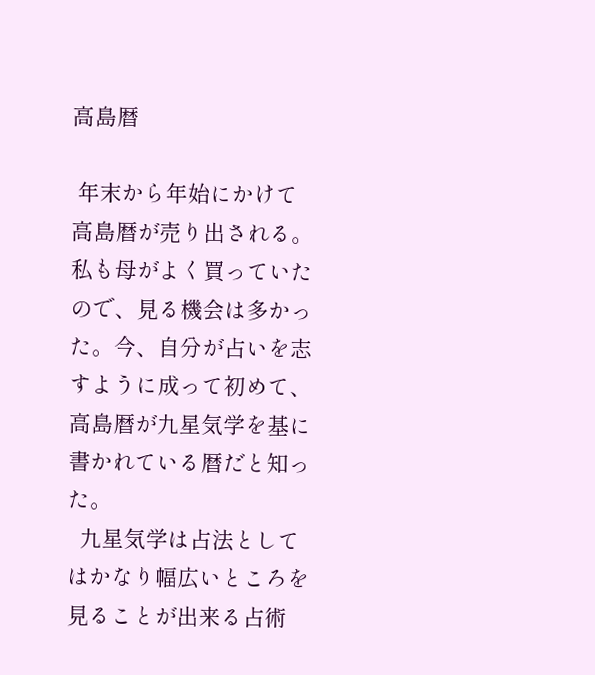高島暦

 年末から年始にかけて高島暦が売り出される。私も母がよく買っていたので、見る機会は多かった。今、自分が占いを志すように成って初めて、高島暦が九星気学を基に書かれている暦だと知った。
  九星気学は占法としてはかなり幅広いところを見ることが出来る占術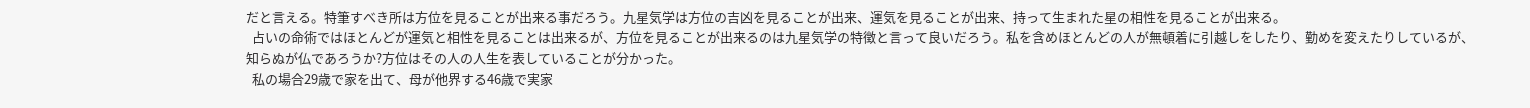だと言える。特筆すべき所は方位を見ることが出来る事だろう。九星気学は方位の吉凶を見ることが出来、運気を見ることが出来、持って生まれた星の相性を見ることが出来る。
  占いの命術ではほとんどが運気と相性を見ることは出来るが、方位を見ることが出来るのは九星気学の特徴と言って良いだろう。私を含めほとんどの人が無頓着に引越しをしたり、勤めを変えたりしているが、知らぬが仏であろうか?方位はその人の人生を表していることが分かった。
  私の場合29歳で家を出て、母が他界する46歳で実家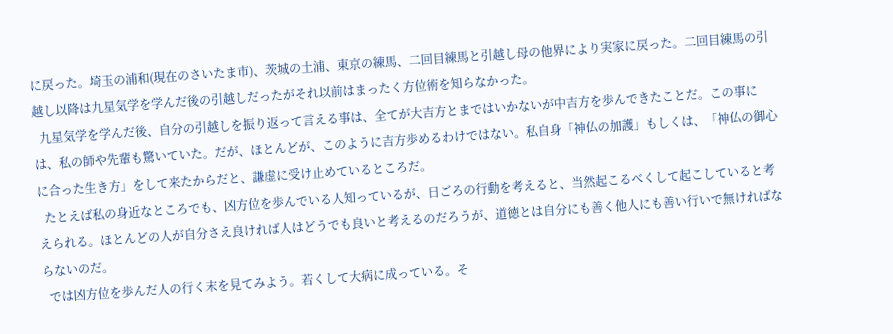に戻った。埼玉の浦和(現在のさいたま市)、茨城の土浦、東京の練馬、二回目練馬と引越し母の他界により実家に戻った。二回目練馬の引越し以降は九星気学を学んだ後の引越しだったがそれ以前はまったく方位術を知らなかった。
  九星気学を学んだ後、自分の引越しを振り返って言える事は、全てが大吉方とまではいかないが中吉方を歩んできたことだ。この事には、私の師や先輩も驚いていた。だが、ほとんどが、このように吉方歩めるわけではない。私自身「神仏の加護」もしくは、「神仏の御心に合った生き方」をして来たからだと、謙虚に受け止めているところだ。
  たとえば私の身近なところでも、凶方位を歩んでいる人知っているが、日ごろの行動を考えると、当然起こるべくして起こしていると考えられる。ほとんどの人が自分さえ良ければ人はどうでも良いと考えるのだろうが、道徳とは自分にも善く他人にも善い行いで無ければならないのだ。
  では凶方位を歩んだ人の行く末を見てみよう。若くして大病に成っている。そ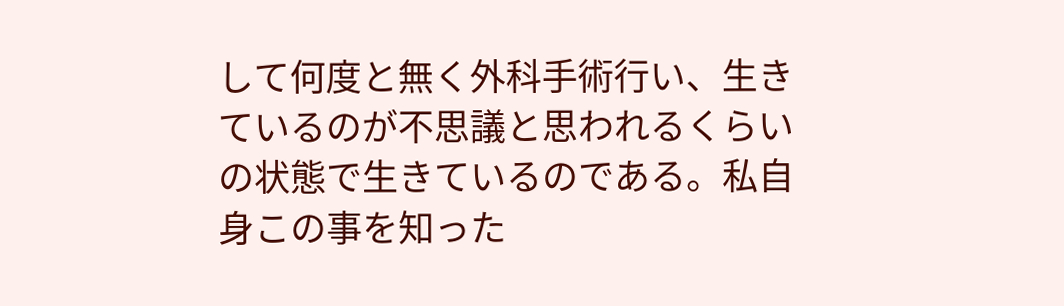して何度と無く外科手術行い、生きているのが不思議と思われるくらいの状態で生きているのである。私自身この事を知った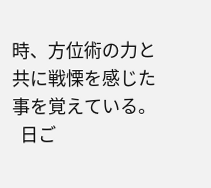時、方位術の力と共に戦慄を感じた事を覚えている。
  日ご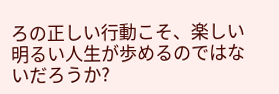ろの正しい行動こそ、楽しい明るい人生が歩めるのではないだろうか?